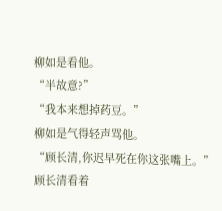柳如是看他。
“半故意?”
“我本来想掉药豆。”
柳如是气得轻声骂他。
“顾长清,你迟早死在你这张嘴上。”
顾长清看着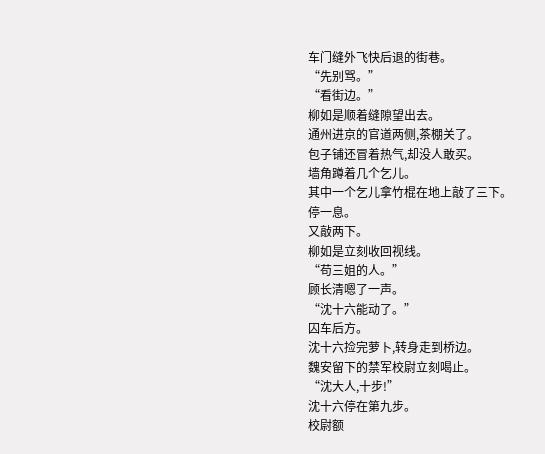车门缝外飞快后退的街巷。
“先别骂。”
“看街边。”
柳如是顺着缝隙望出去。
通州进京的官道两侧,茶棚关了。
包子铺还冒着热气,却没人敢买。
墙角蹲着几个乞儿。
其中一个乞儿拿竹棍在地上敲了三下。
停一息。
又敲两下。
柳如是立刻收回视线。
“苟三姐的人。”
顾长清嗯了一声。
“沈十六能动了。”
囚车后方。
沈十六捡完萝卜,转身走到桥边。
魏安留下的禁军校尉立刻喝止。
“沈大人,十步!”
沈十六停在第九步。
校尉额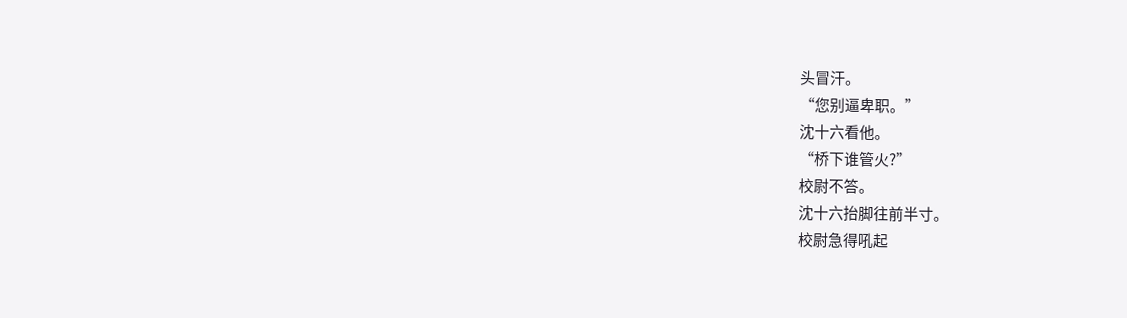头冒汗。
“您别逼卑职。”
沈十六看他。
“桥下谁管火?”
校尉不答。
沈十六抬脚往前半寸。
校尉急得吼起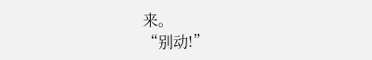来。
“别动!”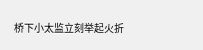桥下小太监立刻举起火折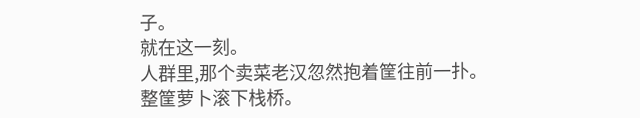子。
就在这一刻。
人群里,那个卖菜老汉忽然抱着筐往前一扑。
整筐萝卜滚下栈桥。